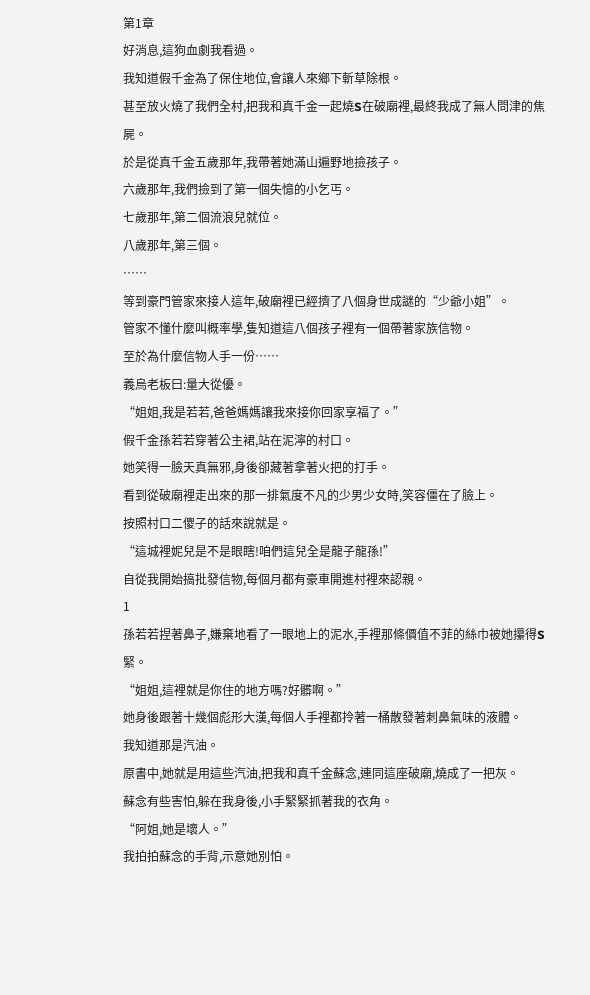第1章
好消息,這狗血劇我看過。
我知道假千金為了保住地位,會讓人來鄉下斬草除根。
甚至放火燒了我們全村,把我和真千金一起燒S在破廟裡,最終我成了無人問津的焦屍。
於是從真千金五歲那年,我帶著她滿山遍野地撿孩子。
六歲那年,我們撿到了第一個失憶的小乞丐。
七歲那年,第二個流浪兒就位。
八歲那年,第三個。
……
等到豪門管家來接人這年,破廟裡已經擠了八個身世成謎的“少爺小姐”。
管家不懂什麼叫概率學,隻知道這八個孩子裡有一個帶著家族信物。
至於為什麼信物人手一份……
義烏老板曰:量大從優。
“姐姐,我是若若,爸爸媽媽讓我來接你回家享福了。”
假千金孫若若穿著公主裙,站在泥濘的村口。
她笑得一臉天真無邪,身後卻藏著拿著火把的打手。
看到從破廟裡走出來的那一排氣度不凡的少男少女時,笑容僵在了臉上。
按照村口二傻子的話來說就是。
“這城裡妮兒是不是眼瞎!咱們這兒全是龍子龍孫!”
自從我開始搞批發信物,每個月都有豪車開進村裡來認親。
1
孫若若捏著鼻子,嫌棄地看了一眼地上的泥水,手裡那條價值不菲的絲巾被她攥得S緊。
“姐姐,這裡就是你住的地方嗎?好髒啊。”
她身後跟著十幾個彪形大漢,每個人手裡都拎著一桶散發著刺鼻氣味的液體。
我知道那是汽油。
原書中,她就是用這些汽油,把我和真千金蘇念,連同這座破廟,燒成了一把灰。
蘇念有些害怕,躲在我身後,小手緊緊抓著我的衣角。
“阿姐,她是壞人。”
我拍拍蘇念的手背,示意她別怕。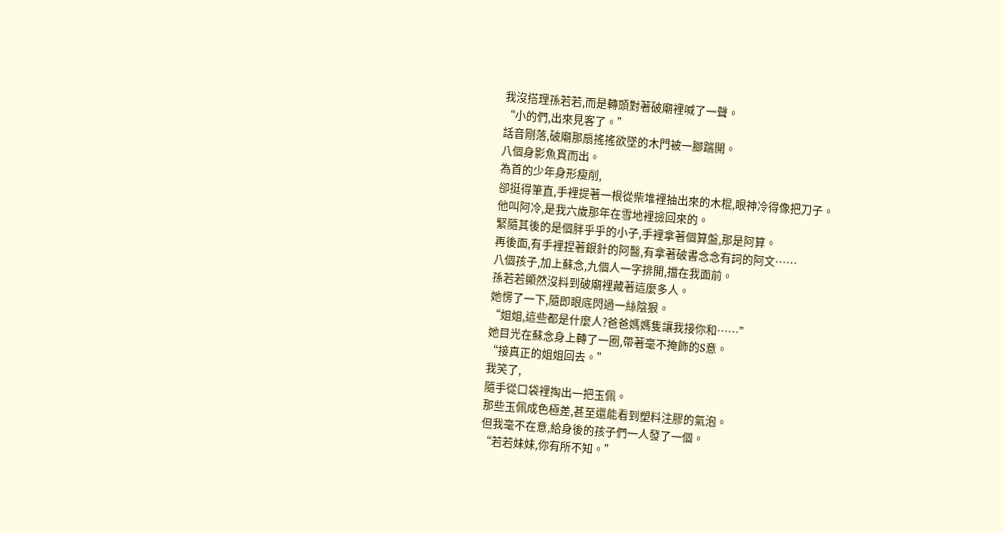我沒搭理孫若若,而是轉頭對著破廟裡喊了一聲。
“小的們,出來見客了。”
話音剛落,破廟那扇搖搖欲墜的木門被一腳踹開。
八個身影魚貫而出。
為首的少年身形瘦削,
卻挺得筆直,手裡提著一根從柴堆裡抽出來的木棍,眼神冷得像把刀子。
他叫阿冷,是我六歲那年在雪地裡撿回來的。
緊隨其後的是個胖乎乎的小子,手裡拿著個算盤,那是阿算。
再後面,有手裡捏著銀針的阿醫,有拿著破書念念有詞的阿文……
八個孩子,加上蘇念,九個人一字排開,擋在我面前。
孫若若顯然沒料到破廟裡藏著這麼多人。
她愣了一下,隨即眼底閃過一絲陰狠。
“姐姐,這些都是什麼人?爸爸媽媽隻讓我接你和……”
她目光在蘇念身上轉了一圈,帶著毫不掩飾的S意。
“接真正的姐姐回去。”
我笑了,
隨手從口袋裡掏出一把玉佩。
那些玉佩成色極差,甚至還能看到塑料注膠的氣泡。
但我毫不在意,給身後的孩子們一人發了一個。
“若若妹妹,你有所不知。”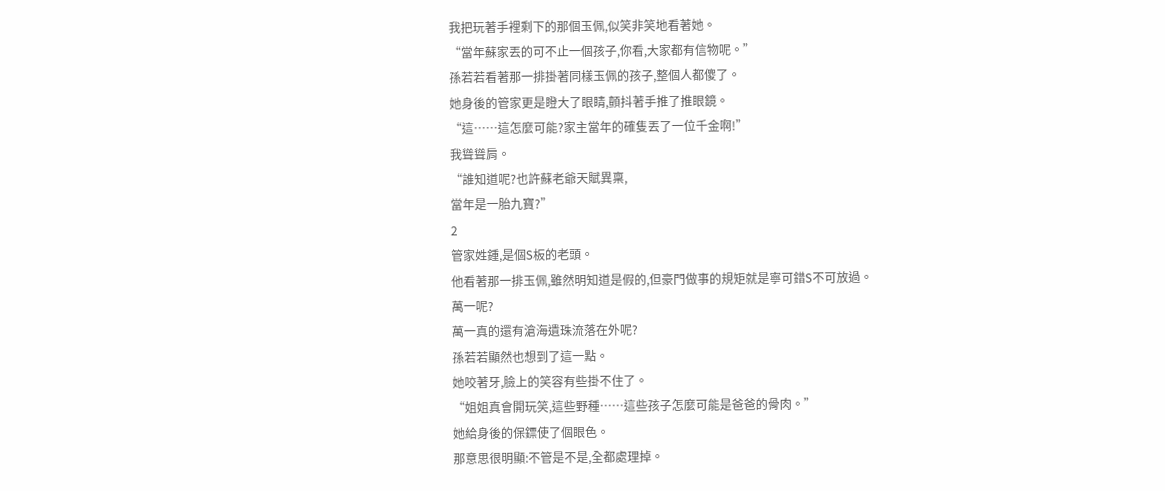我把玩著手裡剩下的那個玉佩,似笑非笑地看著她。
“當年蘇家丟的可不止一個孩子,你看,大家都有信物呢。”
孫若若看著那一排掛著同樣玉佩的孩子,整個人都傻了。
她身後的管家更是瞪大了眼睛,顫抖著手推了推眼鏡。
“這……這怎麼可能?家主當年的確隻丟了一位千金啊!”
我聳聳肩。
“誰知道呢?也許蘇老爺天賦異稟,
當年是一胎九寶?”
2
管家姓鍾,是個S板的老頭。
他看著那一排玉佩,雖然明知道是假的,但豪門做事的規矩就是寧可錯S不可放過。
萬一呢?
萬一真的還有滄海遺珠流落在外呢?
孫若若顯然也想到了這一點。
她咬著牙,臉上的笑容有些掛不住了。
“姐姐真會開玩笑,這些野種……這些孩子怎麼可能是爸爸的骨肉。”
她給身後的保鏢使了個眼色。
那意思很明顯:不管是不是,全都處理掉。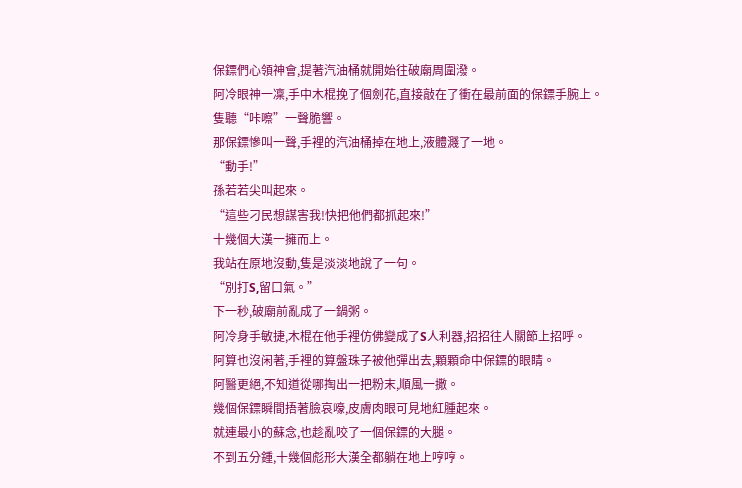保鏢們心領神會,提著汽油桶就開始往破廟周圍潑。
阿冷眼神一凜,手中木棍挽了個劍花,直接敲在了衝在最前面的保鏢手腕上。
隻聽“咔嚓”一聲脆響。
那保鏢慘叫一聲,手裡的汽油桶掉在地上,液體濺了一地。
“動手!”
孫若若尖叫起來。
“這些刁民想謀害我!快把他們都抓起來!”
十幾個大漢一擁而上。
我站在原地沒動,隻是淡淡地說了一句。
“別打S,留口氣。”
下一秒,破廟前亂成了一鍋粥。
阿冷身手敏捷,木棍在他手裡仿佛變成了S人利器,招招往人關節上招呼。
阿算也沒闲著,手裡的算盤珠子被他彈出去,顆顆命中保鏢的眼睛。
阿醫更絕,不知道從哪掏出一把粉末,順風一撒。
幾個保鏢瞬間捂著臉哀嚎,皮膚肉眼可見地紅腫起來。
就連最小的蘇念,也趁亂咬了一個保鏢的大腿。
不到五分鍾,十幾個彪形大漢全都躺在地上哼哼。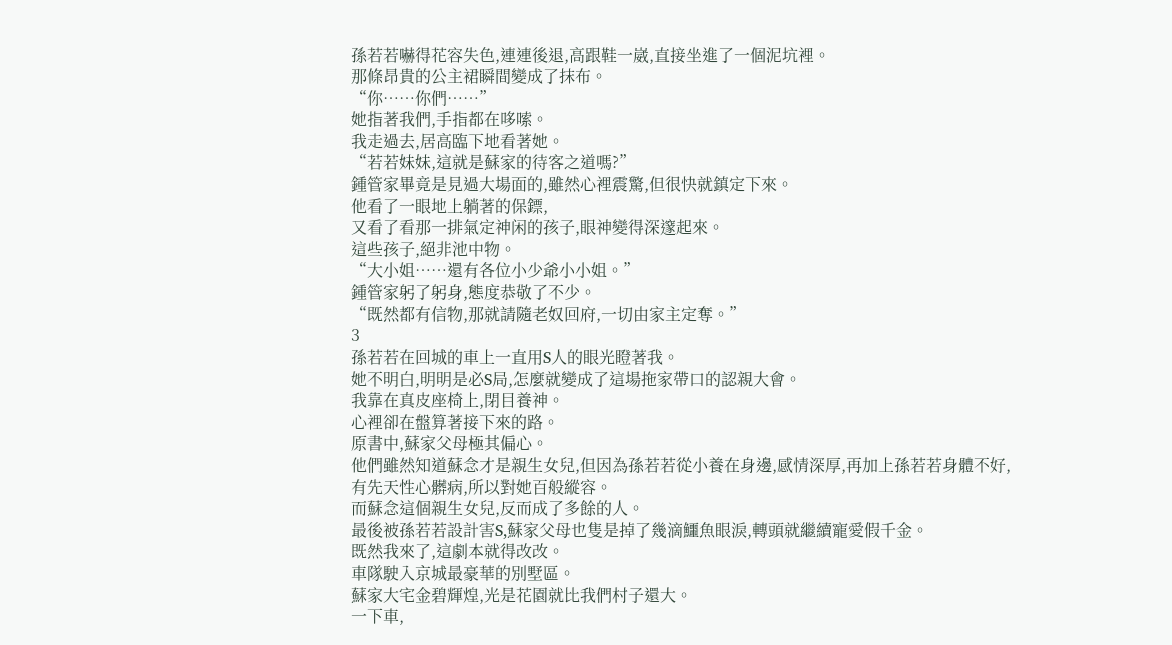孫若若嚇得花容失色,連連後退,高跟鞋一崴,直接坐進了一個泥坑裡。
那條昂貴的公主裙瞬間變成了抹布。
“你……你們……”
她指著我們,手指都在哆嗦。
我走過去,居高臨下地看著她。
“若若妹妹,這就是蘇家的待客之道嗎?”
鍾管家畢竟是見過大場面的,雖然心裡震驚,但很快就鎮定下來。
他看了一眼地上躺著的保鏢,
又看了看那一排氣定神闲的孩子,眼神變得深邃起來。
這些孩子,絕非池中物。
“大小姐……還有各位小少爺小小姐。”
鍾管家躬了躬身,態度恭敬了不少。
“既然都有信物,那就請隨老奴回府,一切由家主定奪。”
3
孫若若在回城的車上一直用S人的眼光瞪著我。
她不明白,明明是必S局,怎麼就變成了這場拖家帶口的認親大會。
我靠在真皮座椅上,閉目養神。
心裡卻在盤算著接下來的路。
原書中,蘇家父母極其偏心。
他們雖然知道蘇念才是親生女兒,但因為孫若若從小養在身邊,感情深厚,再加上孫若若身體不好,
有先天性心髒病,所以對她百般縱容。
而蘇念這個親生女兒,反而成了多餘的人。
最後被孫若若設計害S,蘇家父母也隻是掉了幾滴鱷魚眼淚,轉頭就繼續寵愛假千金。
既然我來了,這劇本就得改改。
車隊駛入京城最豪華的別墅區。
蘇家大宅金碧輝煌,光是花園就比我們村子還大。
一下車,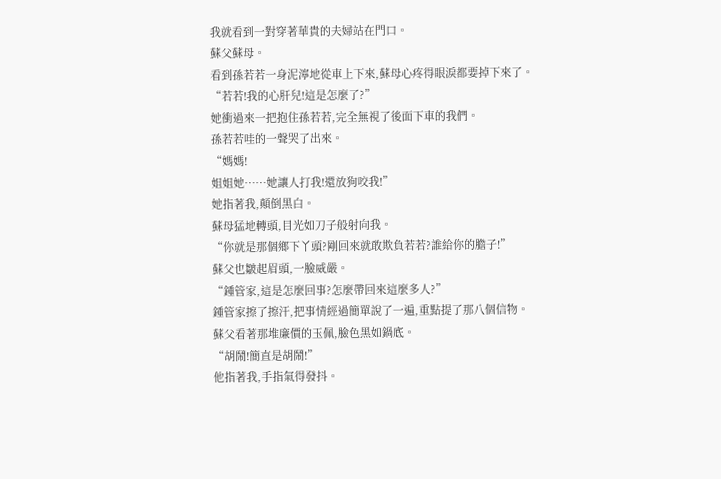我就看到一對穿著華貴的夫婦站在門口。
蘇父蘇母。
看到孫若若一身泥濘地從車上下來,蘇母心疼得眼淚都要掉下來了。
“若若!我的心肝兒!這是怎麼了?”
她衝過來一把抱住孫若若,完全無視了後面下車的我們。
孫若若哇的一聲哭了出來。
“媽媽!
姐姐她……她讓人打我!還放狗咬我!”
她指著我,顛倒黑白。
蘇母猛地轉頭,目光如刀子般射向我。
“你就是那個鄉下丫頭?剛回來就敢欺負若若?誰給你的膽子!”
蘇父也皺起眉頭,一臉威嚴。
“鍾管家,這是怎麼回事?怎麼帶回來這麼多人?”
鍾管家擦了擦汗,把事情經過簡單說了一遍,重點提了那八個信物。
蘇父看著那堆廉價的玉佩,臉色黑如鍋底。
“胡鬧!簡直是胡鬧!”
他指著我,手指氣得發抖。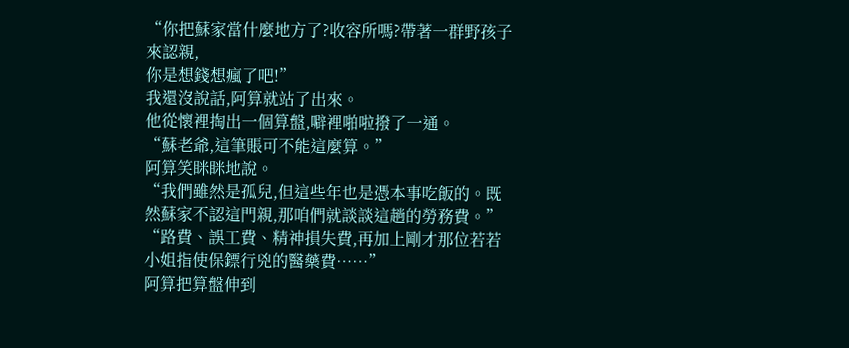“你把蘇家當什麼地方了?收容所嗎?帶著一群野孩子來認親,
你是想錢想瘋了吧!”
我還沒說話,阿算就站了出來。
他從懷裡掏出一個算盤,噼裡啪啦撥了一通。
“蘇老爺,這筆賬可不能這麼算。”
阿算笑眯眯地說。
“我們雖然是孤兒,但這些年也是憑本事吃飯的。既然蘇家不認這門親,那咱們就談談這趟的勞務費。”
“路費、誤工費、精神損失費,再加上剛才那位若若小姐指使保鏢行兇的醫藥費……”
阿算把算盤伸到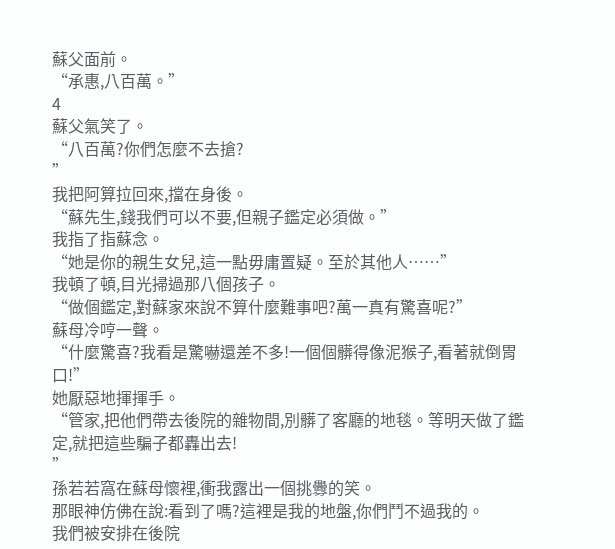蘇父面前。
“承惠,八百萬。”
4
蘇父氣笑了。
“八百萬?你們怎麼不去搶?
”
我把阿算拉回來,擋在身後。
“蘇先生,錢我們可以不要,但親子鑑定必須做。”
我指了指蘇念。
“她是你的親生女兒,這一點毋庸置疑。至於其他人……”
我頓了頓,目光掃過那八個孩子。
“做個鑑定,對蘇家來說不算什麼難事吧?萬一真有驚喜呢?”
蘇母冷哼一聲。
“什麼驚喜?我看是驚嚇還差不多!一個個髒得像泥猴子,看著就倒胃口!”
她厭惡地揮揮手。
“管家,把他們帶去後院的雜物間,別髒了客廳的地毯。等明天做了鑑定,就把這些騙子都轟出去!
”
孫若若窩在蘇母懷裡,衝我露出一個挑釁的笑。
那眼神仿佛在說:看到了嗎?這裡是我的地盤,你們鬥不過我的。
我們被安排在後院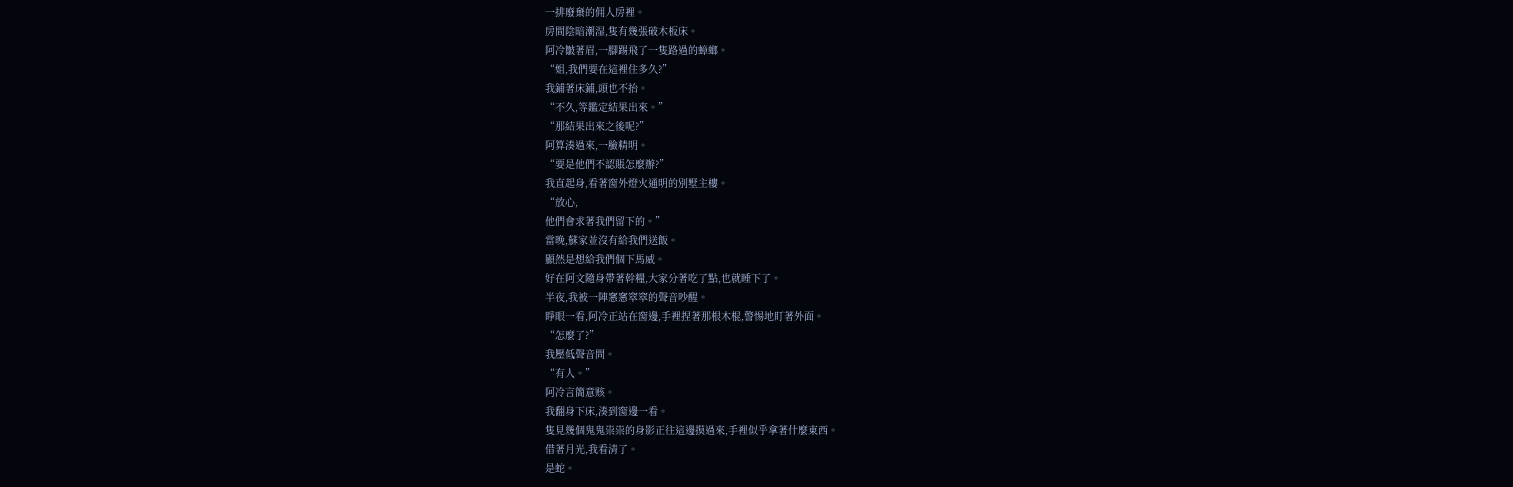一排廢棄的佣人房裡。
房間陰暗潮湿,隻有幾張破木板床。
阿冷皺著眉,一腳踢飛了一隻路過的蟑螂。
“姐,我們要在這裡住多久?”
我鋪著床鋪,頭也不抬。
“不久,等鑑定結果出來。”
“那結果出來之後呢?”
阿算湊過來,一臉精明。
“要是他們不認賬怎麼辦?”
我直起身,看著窗外燈火通明的別墅主樓。
“放心,
他們會求著我們留下的。”
當晚,蘇家並沒有給我們送飯。
顯然是想給我們個下馬威。
好在阿文隨身帶著幹糧,大家分著吃了點,也就睡下了。
半夜,我被一陣窸窸窣窣的聲音吵醒。
睜眼一看,阿冷正站在窗邊,手裡捏著那根木棍,警惕地盯著外面。
“怎麼了?”
我壓低聲音問。
“有人。”
阿冷言簡意赅。
我翻身下床,湊到窗邊一看。
隻見幾個鬼鬼祟祟的身影正往這邊摸過來,手裡似乎拿著什麼東西。
借著月光,我看清了。
是蛇。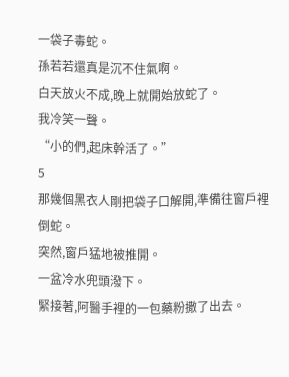一袋子毒蛇。
孫若若還真是沉不住氣啊。
白天放火不成,晚上就開始放蛇了。
我冷笑一聲。
“小的們,起床幹活了。”
5
那幾個黑衣人剛把袋子口解開,準備往窗戶裡倒蛇。
突然,窗戶猛地被推開。
一盆冷水兜頭潑下。
緊接著,阿醫手裡的一包藥粉撒了出去。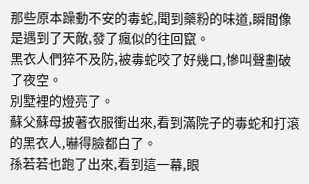那些原本躁動不安的毒蛇,聞到藥粉的味道,瞬間像是遇到了天敵,發了瘋似的往回竄。
黑衣人們猝不及防,被毒蛇咬了好幾口,慘叫聲劃破了夜空。
別墅裡的燈亮了。
蘇父蘇母披著衣服衝出來,看到滿院子的毒蛇和打滾的黑衣人,嚇得臉都白了。
孫若若也跑了出來,看到這一幕,眼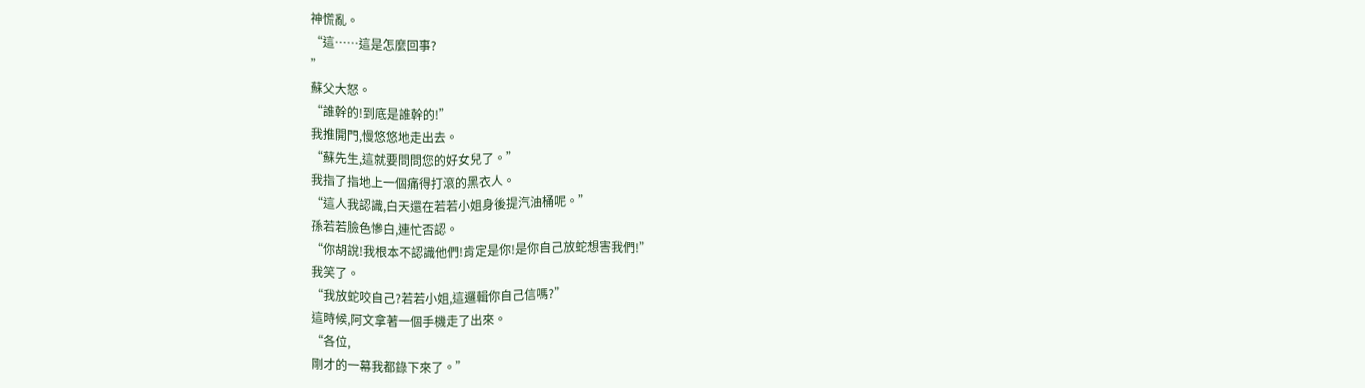神慌亂。
“這……這是怎麼回事?
”
蘇父大怒。
“誰幹的!到底是誰幹的!”
我推開門,慢悠悠地走出去。
“蘇先生,這就要問問您的好女兒了。”
我指了指地上一個痛得打滾的黑衣人。
“這人我認識,白天還在若若小姐身後提汽油桶呢。”
孫若若臉色慘白,連忙否認。
“你胡說!我根本不認識他們!肯定是你!是你自己放蛇想害我們!”
我笑了。
“我放蛇咬自己?若若小姐,這邏輯你自己信嗎?”
這時候,阿文拿著一個手機走了出來。
“各位,
剛才的一幕我都錄下來了。”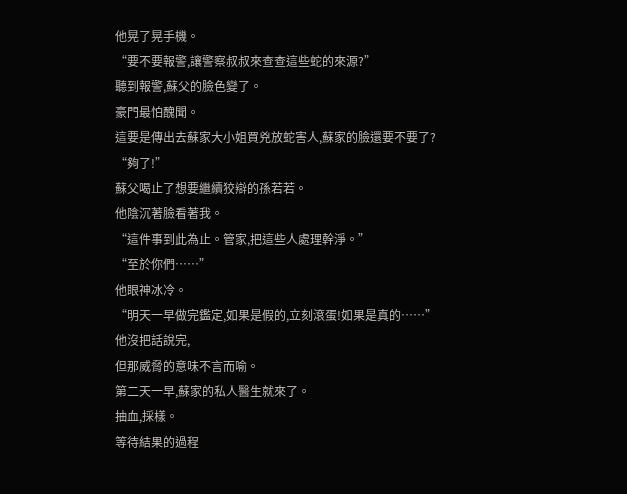他晃了晃手機。
“要不要報警,讓警察叔叔來查查這些蛇的來源?”
聽到報警,蘇父的臉色變了。
豪門最怕醜聞。
這要是傳出去蘇家大小姐買兇放蛇害人,蘇家的臉還要不要了?
“夠了!”
蘇父喝止了想要繼續狡辯的孫若若。
他陰沉著臉看著我。
“這件事到此為止。管家,把這些人處理幹淨。”
“至於你們……”
他眼神冰冷。
“明天一早做完鑑定,如果是假的,立刻滾蛋!如果是真的……”
他沒把話說完,
但那威脅的意味不言而喻。
第二天一早,蘇家的私人醫生就來了。
抽血,採樣。
等待結果的過程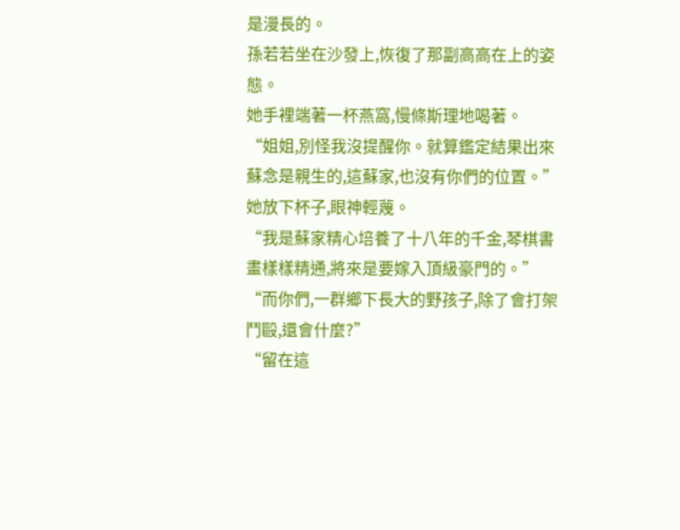是漫長的。
孫若若坐在沙發上,恢復了那副高高在上的姿態。
她手裡端著一杯燕窩,慢條斯理地喝著。
“姐姐,別怪我沒提醒你。就算鑑定結果出來蘇念是親生的,這蘇家,也沒有你們的位置。”
她放下杯子,眼神輕蔑。
“我是蘇家精心培養了十八年的千金,琴棋書畫樣樣精通,將來是要嫁入頂級豪門的。”
“而你們,一群鄉下長大的野孩子,除了會打架鬥毆,還會什麼?”
“留在這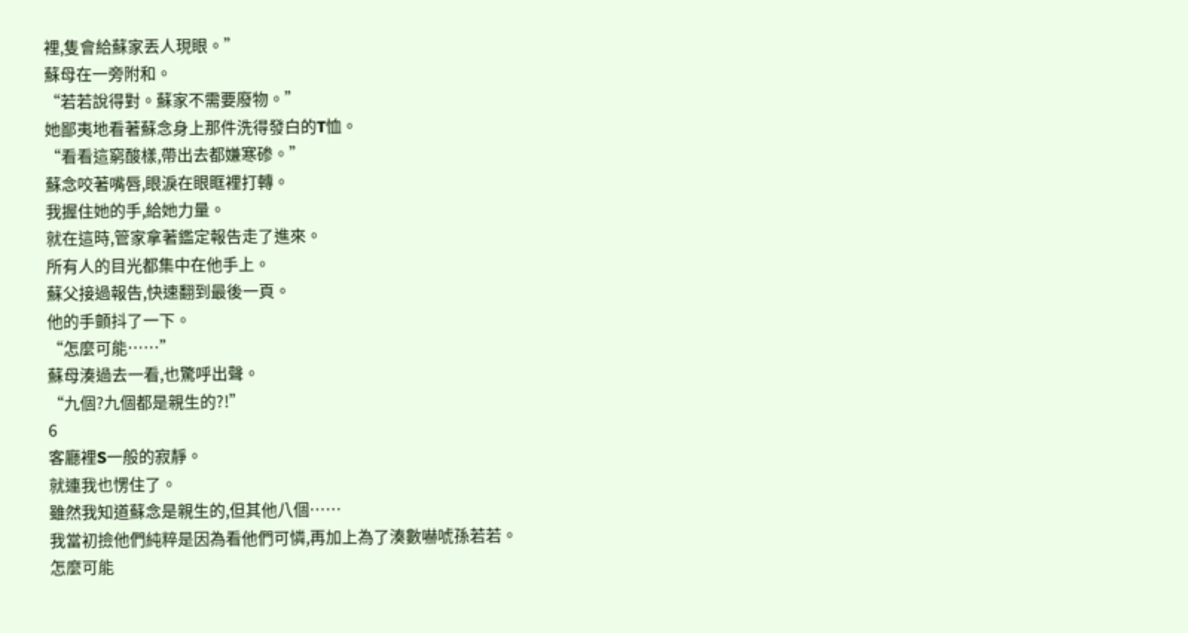裡,隻會給蘇家丟人現眼。”
蘇母在一旁附和。
“若若說得對。蘇家不需要廢物。”
她鄙夷地看著蘇念身上那件洗得發白的T恤。
“看看這窮酸樣,帶出去都嫌寒碜。”
蘇念咬著嘴唇,眼淚在眼眶裡打轉。
我握住她的手,給她力量。
就在這時,管家拿著鑑定報告走了進來。
所有人的目光都集中在他手上。
蘇父接過報告,快速翻到最後一頁。
他的手顫抖了一下。
“怎麼可能……”
蘇母湊過去一看,也驚呼出聲。
“九個?九個都是親生的?!”
6
客廳裡S一般的寂靜。
就連我也愣住了。
雖然我知道蘇念是親生的,但其他八個……
我當初撿他們純粹是因為看他們可憐,再加上為了湊數嚇唬孫若若。
怎麼可能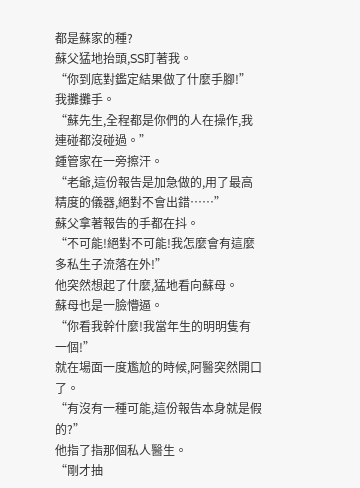都是蘇家的種?
蘇父猛地抬頭,SS盯著我。
“你到底對鑑定結果做了什麼手腳!”
我攤攤手。
“蘇先生,全程都是你們的人在操作,我連碰都沒碰過。”
鍾管家在一旁擦汗。
“老爺,這份報告是加急做的,用了最高精度的儀器,絕對不會出錯……”
蘇父拿著報告的手都在抖。
“不可能!絕對不可能!我怎麼會有這麼多私生子流落在外!”
他突然想起了什麼,猛地看向蘇母。
蘇母也是一臉懵逼。
“你看我幹什麼!我當年生的明明隻有一個!”
就在場面一度尷尬的時候,阿醫突然開口了。
“有沒有一種可能,這份報告本身就是假的?”
他指了指那個私人醫生。
“剛才抽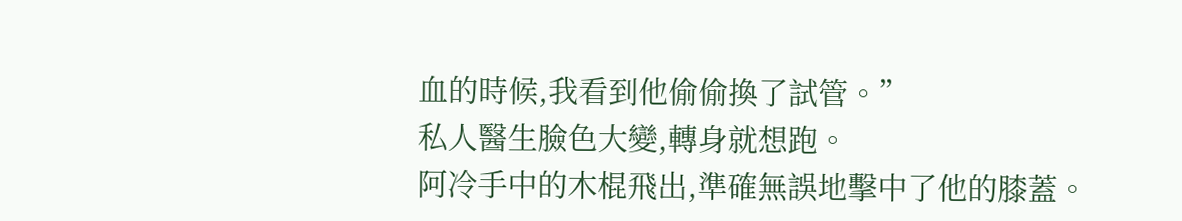血的時候,我看到他偷偷換了試管。”
私人醫生臉色大變,轉身就想跑。
阿冷手中的木棍飛出,準確無誤地擊中了他的膝蓋。